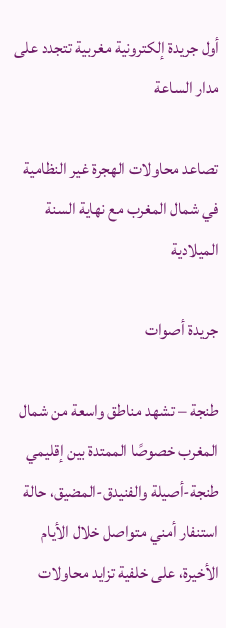أول جريدة إلكترونية مغربية تتجدد على مدار الساعة

تصاعد محاولات الهجرة غير النظامية في شمال المغرب مع نهاية السنة الميلادية

جريدة أصوات

طنجة – تشهد مناطق واسعة من شمال المغرب خصوصًا الممتدة بين إقليمي طنجة-أصيلة والفنيدق-المضيق، حالة استنفار أمني متواصل خلال الأيام الأخيرة، على خلفية تزايد محاولات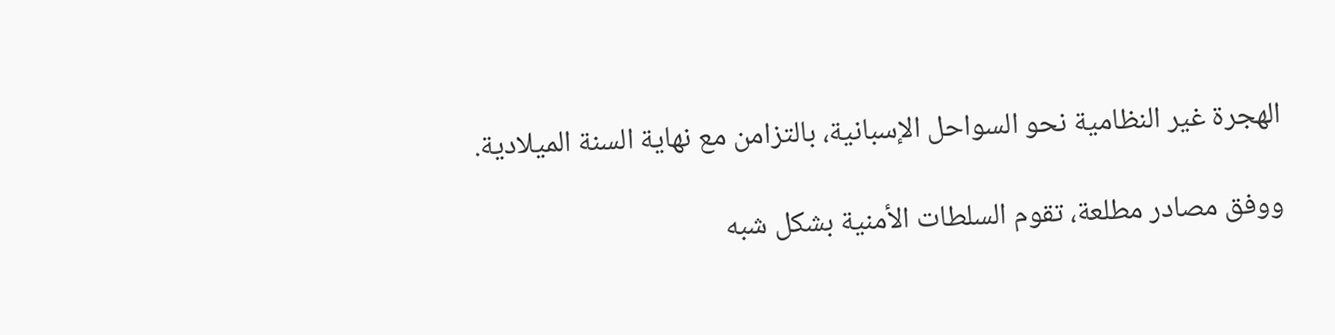الهجرة غير النظامية نحو السواحل الإسبانية، بالتزامن مع نهاية السنة الميلادية.

ووفق مصادر مطلعة، تقوم السلطات الأمنية بشكل شبه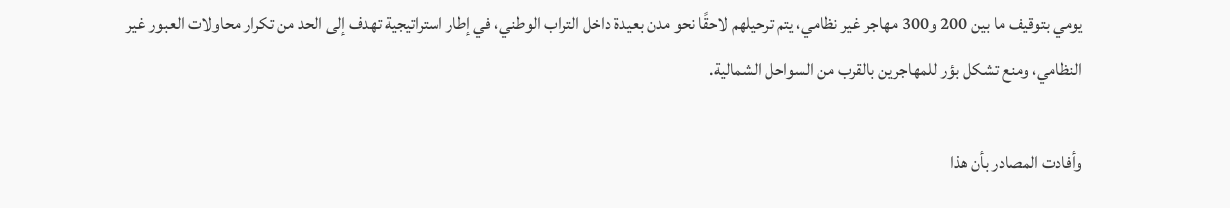يومي بتوقيف ما بين 200 و300 مهاجر غير نظامي، يتم ترحيلهم لاحقًا نحو مدن بعيدة داخل التراب الوطني، في إطار استراتيجية تهدف إلى الحد من تكرار محاولات العبور غير النظامي، ومنع تشكل بؤر للمهاجرين بالقرب من السواحل الشمالية.

وأفادت المصادر بأن هذا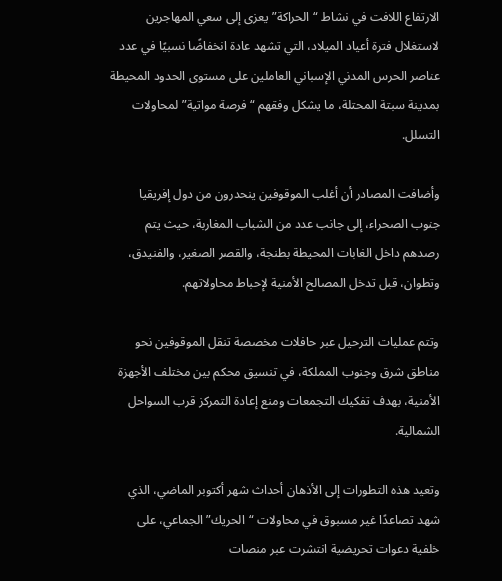الارتفاع اللافت في نشاط “الحراكة” يعزى إلى سعي المهاجرين لاستغلال فترة أعياد الميلاد، التي تشهد عادة انخفاضًا نسبيًا في عدد عناصر الحرس المدني الإسباني العاملين على مستوى الحدود المحيطة بمدينة سبتة المحتلة، ما يشكل وفقهم “فرصة مواتية” لمحاولات التسلل.

وأضافت المصادر أن أغلب الموقوفين ينحدرون من دول إفريقيا جنوب الصحراء، إلى جانب عدد من الشباب المغاربة، حيث يتم رصدهم داخل الغابات المحيطة بطنجة، والقصر الصغير، والفنيدق، وتطوان، قبل تدخل المصالح الأمنية لإحباط محاولاتهم.

وتتم عمليات الترحيل عبر حافلات مخصصة تنقل الموقوفين نحو مناطق شرق وجنوب المملكة، في تنسيق محكم بين مختلف الأجهزة الأمنية، بهدف تفكيك التجمعات ومنع إعادة التمركز قرب السواحل الشمالية.

وتعيد هذه التطورات إلى الأذهان أحداث شهر أكتوبر الماضي، الذي شهد تصاعدًا غير مسبوق في محاولات “الحريك” الجماعي، على خلفية دعوات تحريضية انتشرت عبر منصات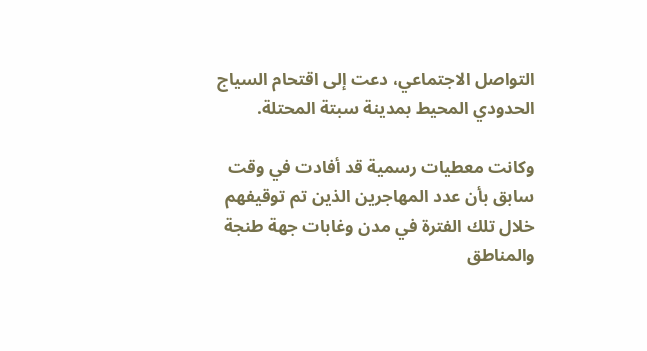التواصل الاجتماعي، دعت إلى اقتحام السياج الحدودي المحيط بمدينة سبتة المحتلة.

وكانت معطيات رسمية قد أفادت في وقت سابق بأن عدد المهاجرين الذين تم توقيفهم خلال تلك الفترة في مدن وغابات جهة طنجة والمناطق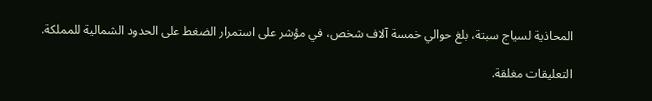المحاذية لسياج سبتة، بلغ حوالي خمسة آلاف شخص، في مؤشر على استمرار الضغط على الحدود الشمالية للمملكة.

التعليقات مغلقة.